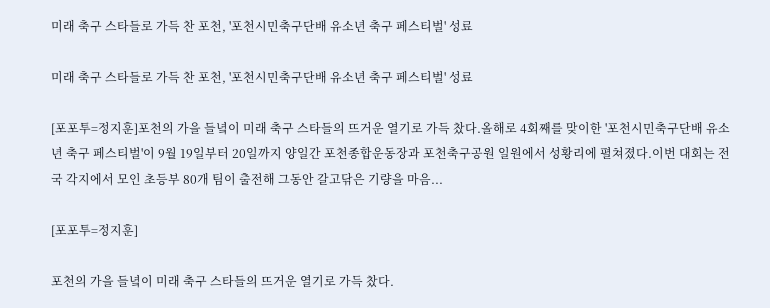미래 축구 스타들로 가득 찬 포천, '포천시민축구단배 유소년 축구 페스티벌' 성료

미래 축구 스타들로 가득 찬 포천, '포천시민축구단배 유소년 축구 페스티벌' 성료

[포포투=정지훈]포천의 가을 들녘이 미래 축구 스타들의 뜨거운 열기로 가득 찼다.올해로 4회째를 맞이한 '포천시민축구단배 유소년 축구 페스티벌'이 9월 19일부터 20일까지 양일간 포천종합운동장과 포천축구공원 일원에서 성황리에 펼쳐졌다.이번 대회는 전국 각지에서 모인 초등부 80개 팀이 출전해 그동안 갈고닦은 기량을 마음...

[포포투=정지훈]

포천의 가을 들녘이 미래 축구 스타들의 뜨거운 열기로 가득 찼다.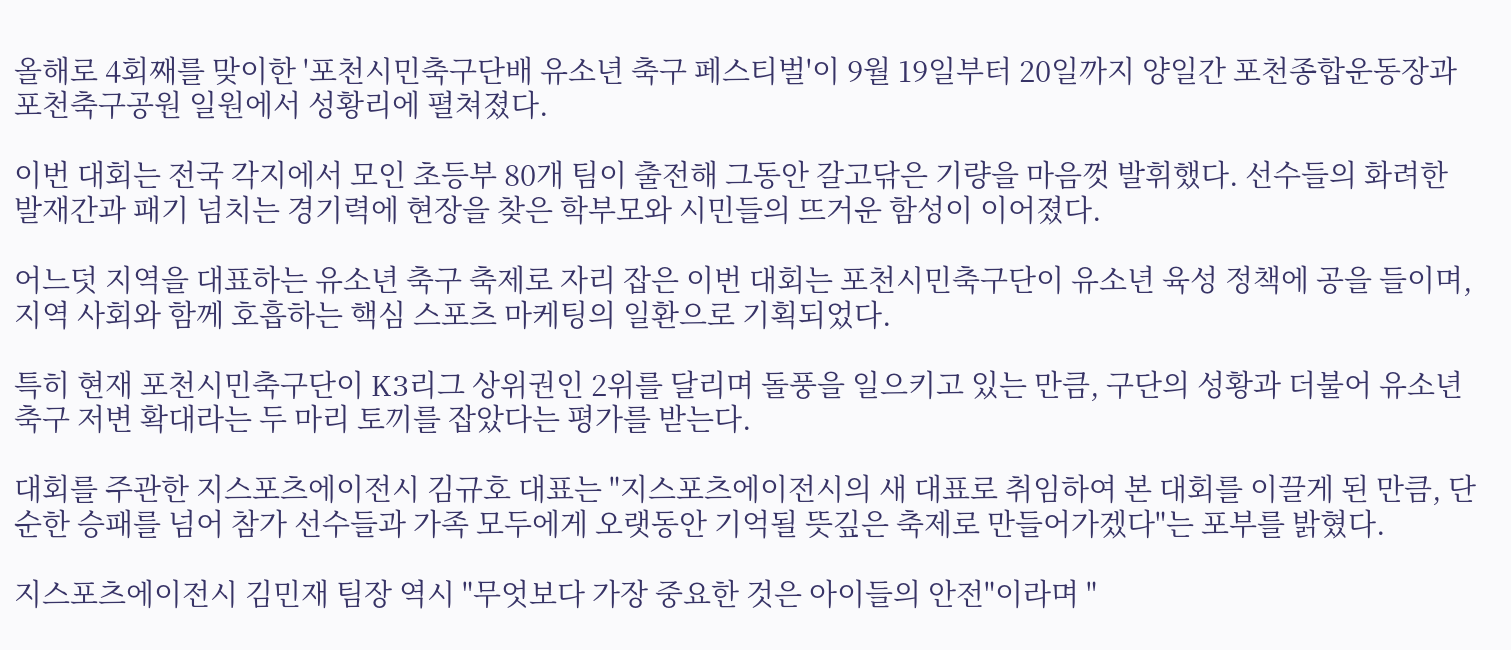올해로 4회째를 맞이한 '포천시민축구단배 유소년 축구 페스티벌'이 9월 19일부터 20일까지 양일간 포천종합운동장과 포천축구공원 일원에서 성황리에 펼쳐졌다.

이번 대회는 전국 각지에서 모인 초등부 80개 팀이 출전해 그동안 갈고닦은 기량을 마음껏 발휘했다. 선수들의 화려한 발재간과 패기 넘치는 경기력에 현장을 찾은 학부모와 시민들의 뜨거운 함성이 이어졌다.

어느덧 지역을 대표하는 유소년 축구 축제로 자리 잡은 이번 대회는 포천시민축구단이 유소년 육성 정책에 공을 들이며, 지역 사회와 함께 호흡하는 핵심 스포츠 마케팅의 일환으로 기획되었다.

특히 현재 포천시민축구단이 K3리그 상위권인 2위를 달리며 돌풍을 일으키고 있는 만큼, 구단의 성황과 더불어 유소년 축구 저변 확대라는 두 마리 토끼를 잡았다는 평가를 받는다.

대회를 주관한 지스포츠에이전시 김규호 대표는 "지스포츠에이전시의 새 대표로 취임하여 본 대회를 이끌게 된 만큼, 단순한 승패를 넘어 참가 선수들과 가족 모두에게 오랫동안 기억될 뜻깊은 축제로 만들어가겠다"는 포부를 밝혔다.

지스포츠에이전시 김민재 팀장 역시 "무엇보다 가장 중요한 것은 아이들의 안전"이라며 "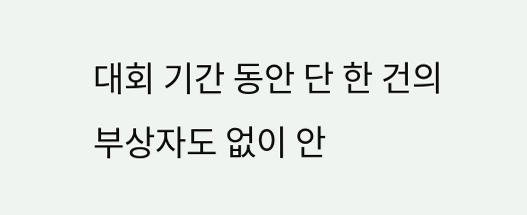대회 기간 동안 단 한 건의 부상자도 없이 안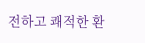전하고 쾌적한 환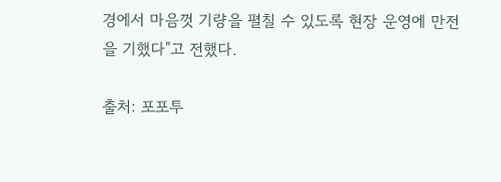경에서 마음껏 기량을 펼칠 수 있도록 현장 운영에 만전을 기했다"고 전했다.

출처: 포포투